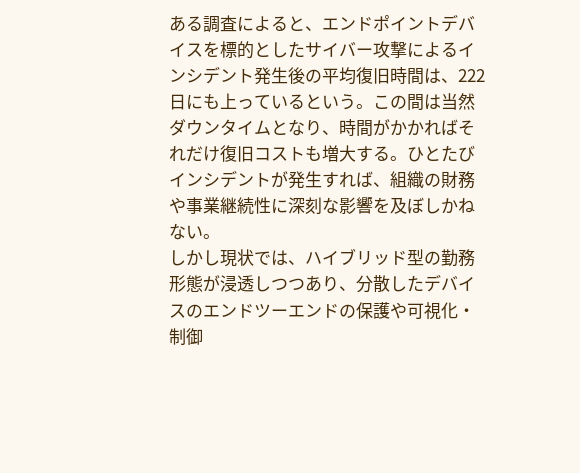ある調査によると、エンドポイントデバイスを標的としたサイバー攻撃によるインシデント発生後の平均復旧時間は、222日にも上っているという。この間は当然ダウンタイムとなり、時間がかかればそれだけ復旧コストも増大する。ひとたびインシデントが発生すれば、組織の財務や事業継続性に深刻な影響を及ぼしかねない。
しかし現状では、ハイブリッド型の勤務形態が浸透しつつあり、分散したデバイスのエンドツーエンドの保護や可視化・制御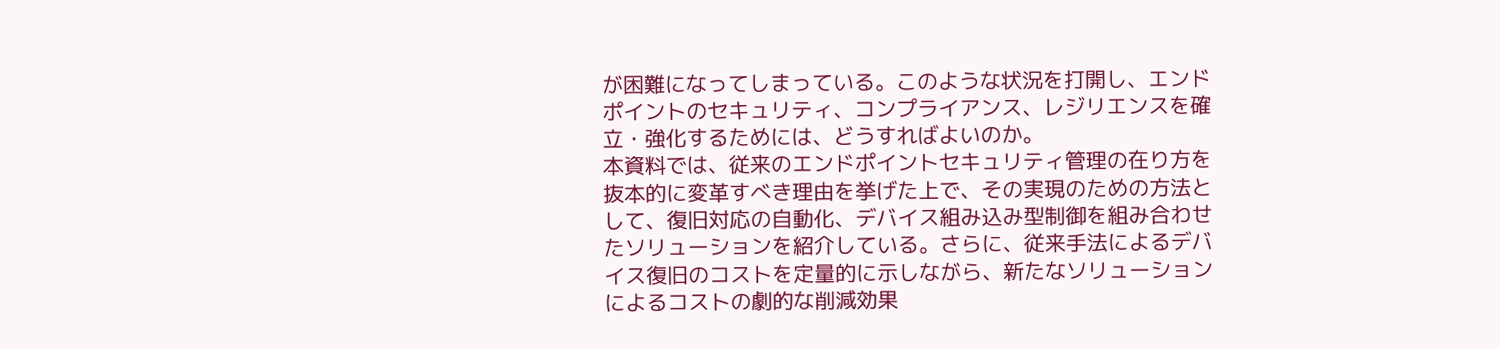が困難になってしまっている。このような状況を打開し、エンドポイントのセキュリティ、コンプライアンス、レジリエンスを確立・強化するためには、どうすればよいのか。
本資料では、従来のエンドポイントセキュリティ管理の在り方を抜本的に変革すべき理由を挙げた上で、その実現のための方法として、復旧対応の自動化、デバイス組み込み型制御を組み合わせたソリューションを紹介している。さらに、従来手法によるデバイス復旧のコストを定量的に示しながら、新たなソリューションによるコストの劇的な削減効果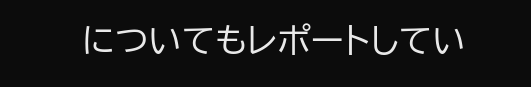についてもレポートしてい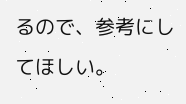るので、参考にしてほしい。